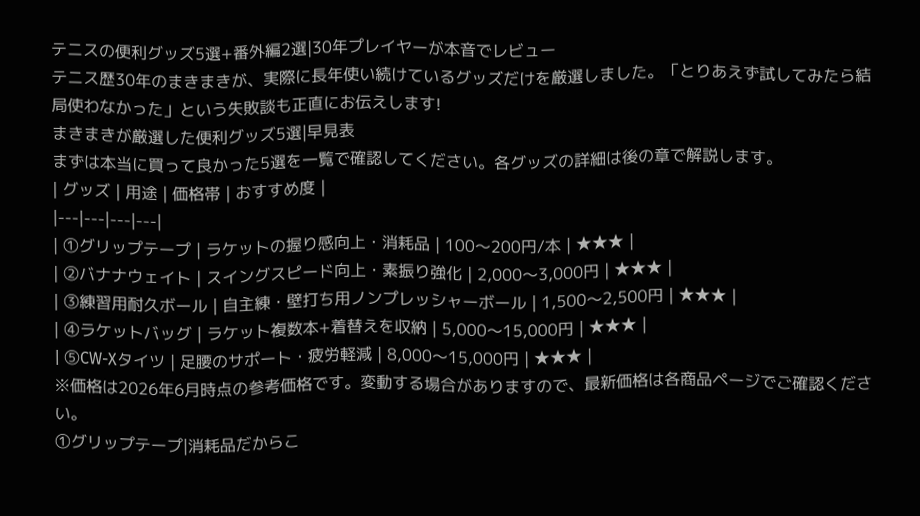テニスの便利グッズ5選+番外編2選|30年プレイヤーが本音でレビュー
テニス歴30年のまきまきが、実際に長年使い続けているグッズだけを厳選しました。「とりあえず試してみたら結局使わなかった」という失敗談も正直にお伝えします!
まきまきが厳選した便利グッズ5選|早見表
まずは本当に買って良かった5選を一覧で確認してください。各グッズの詳細は後の章で解説します。
| グッズ | 用途 | 価格帯 | おすすめ度 |
|---|---|---|---|
| ①グリップテープ | ラケットの握り感向上・消耗品 | 100〜200円/本 | ★★★ |
| ②バナナウェイト | スイングスピード向上・素振り強化 | 2,000〜3,000円 | ★★★ |
| ③練習用耐久ボール | 自主練・壁打ち用ノンプレッシャーボール | 1,500〜2,500円 | ★★★ |
| ④ラケットバッグ | ラケット複数本+着替えを収納 | 5,000〜15,000円 | ★★★ |
| ⑤CW-Xタイツ | 足腰のサポート・疲労軽減 | 8,000〜15,000円 | ★★★ |
※価格は2026年6月時点の参考価格です。変動する場合がありますので、最新価格は各商品ページでご確認ください。
①グリップテープ|消耗品だからこ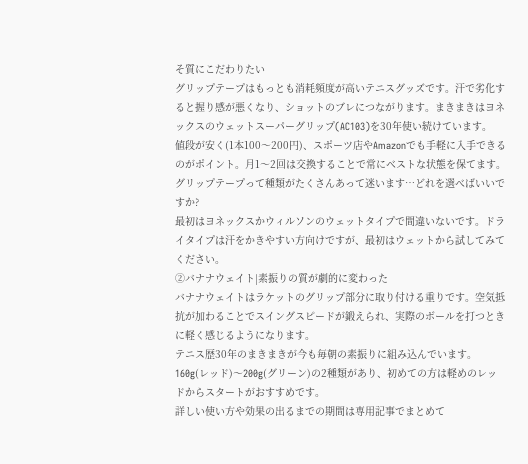そ質にこだわりたい
グリップテープはもっとも消耗頻度が高いテニスグッズです。汗で劣化すると握り感が悪くなり、ショットのブレにつながります。まきまきはヨネックスのウェットスーパーグリップ(AC103)を30年使い続けています。
値段が安く(1本100〜200円)、スポーツ店やAmazonでも手軽に入手できるのがポイント。月1〜2回は交換することで常にベストな状態を保てます。
グリップテープって種類がたくさんあって迷います…どれを選べばいいですか?
最初はヨネックスかウィルソンのウェットタイプで間違いないです。ドライタイプは汗をかきやすい方向けですが、最初はウェットから試してみてください。
②バナナウェイト|素振りの質が劇的に変わった
バナナウェイトはラケットのグリップ部分に取り付ける重りです。空気抵抗が加わることでスイングスピードが鍛えられ、実際のボールを打つときに軽く感じるようになります。
テニス歴30年のまきまきが今も毎朝の素振りに組み込んでいます。160g(レッド)〜200g(グリーン)の2種類があり、初めての方は軽めのレッドからスタートがおすすめです。
詳しい使い方や効果の出るまでの期間は専用記事でまとめて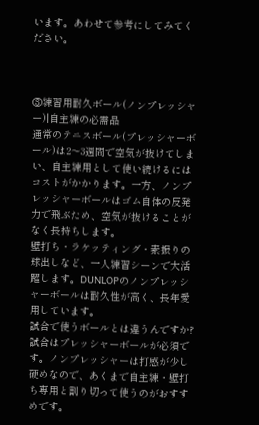います。あわせて参考にしてみてください。



③練習用耐久ボール(ノンプレッシャー)|自主練の必需品
通常のテニスボール(プレッシャーボール)は2〜3週間で空気が抜けてしまい、自主練用として使い続けるにはコストがかかります。一方、ノンプレッシャーボールはゴム自体の反発力で飛ぶため、空気が抜けることがなく長持ちします。
壁打ち・ラケッティング・素振りの球出しなど、一人練習シーンで大活躍します。DUNLOPのノンプレッシャーボールは耐久性が高く、長年愛用しています。
試合で使うボールとは違うんですか?
試合はプレッシャーボールが必須です。ノンプレッシャーは打感が少し硬めなので、あくまで自主練・壁打ち専用と割り切って使うのがおすすめです。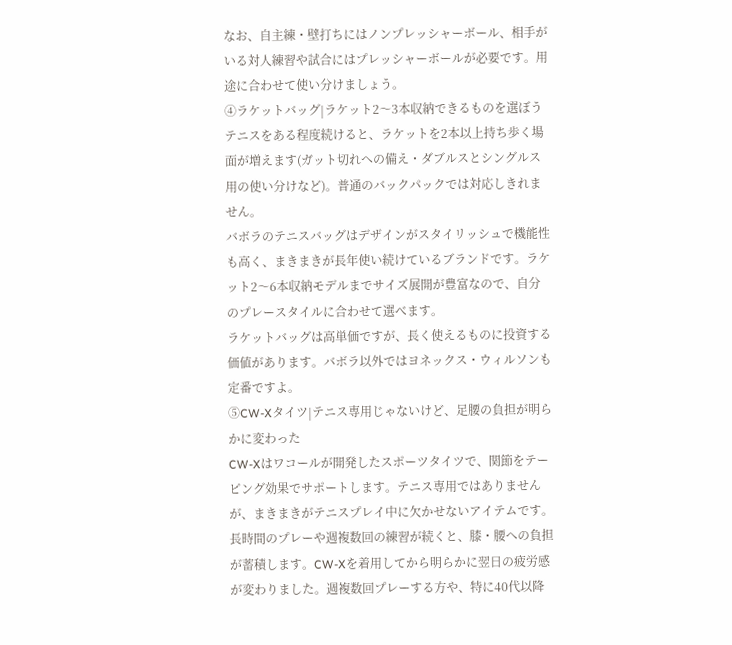なお、自主練・壁打ちにはノンプレッシャーボール、相手がいる対人練習や試合にはプレッシャーボールが必要です。用途に合わせて使い分けましょう。
④ラケットバッグ|ラケット2〜3本収納できるものを選ぼう
テニスをある程度続けると、ラケットを2本以上持ち歩く場面が増えます(ガット切れへの備え・ダブルスとシングルス用の使い分けなど)。普通のバックパックでは対応しきれません。
バボラのテニスバッグはデザインがスタイリッシュで機能性も高く、まきまきが長年使い続けているブランドです。ラケット2〜6本収納モデルまでサイズ展開が豊富なので、自分のプレースタイルに合わせて選べます。
ラケットバッグは高単価ですが、長く使えるものに投資する価値があります。バボラ以外ではヨネックス・ウィルソンも定番ですよ。
⑤CW-Xタイツ|テニス専用じゃないけど、足腰の負担が明らかに変わった
CW-Xはワコールが開発したスポーツタイツで、関節をテーピング効果でサポートします。テニス専用ではありませんが、まきまきがテニスプレイ中に欠かせないアイテムです。
長時間のプレーや週複数回の練習が続くと、膝・腰への負担が蓄積します。CW-Xを着用してから明らかに翌日の疲労感が変わりました。週複数回プレーする方や、特に40代以降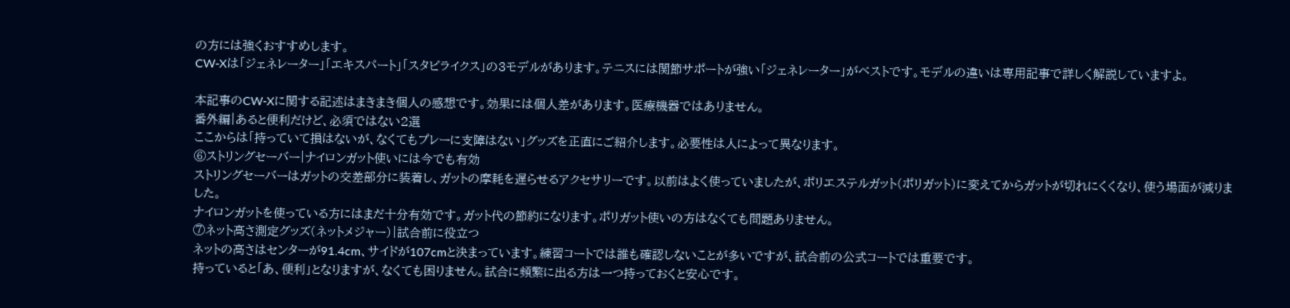の方には強くおすすめします。
CW-Xは「ジェネレーター」「エキスパート」「スタビライクス」の3モデルがあります。テニスには関節サポートが強い「ジェネレーター」がベストです。モデルの違いは専用記事で詳しく解説していますよ。

本記事のCW-Xに関する記述はまきまき個人の感想です。効果には個人差があります。医療機器ではありません。
番外編|あると便利だけど、必須ではない2選
ここからは「持っていて損はないが、なくてもプレーに支障はない」グッズを正直にご紹介します。必要性は人によって異なります。
⑥ストリングセーバー|ナイロンガット使いには今でも有効
ストリングセーバーはガットの交差部分に装着し、ガットの摩耗を遅らせるアクセサリーです。以前はよく使っていましたが、ポリエステルガット(ポリガット)に変えてからガットが切れにくくなり、使う場面が減りました。
ナイロンガットを使っている方にはまだ十分有効です。ガット代の節約になります。ポリガット使いの方はなくても問題ありません。
⑦ネット高さ測定グッズ(ネットメジャー)|試合前に役立つ
ネットの高さはセンターが91.4cm、サイドが107cmと決まっています。練習コートでは誰も確認しないことが多いですが、試合前の公式コートでは重要です。
持っていると「あ、便利」となりますが、なくても困りません。試合に頻繁に出る方は一つ持っておくと安心です。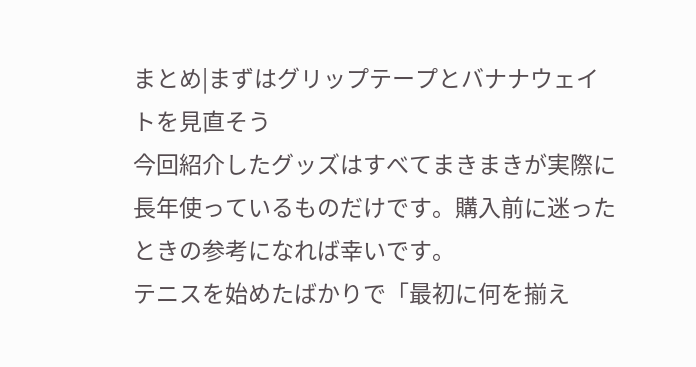まとめ|まずはグリップテープとバナナウェイトを見直そう
今回紹介したグッズはすべてまきまきが実際に長年使っているものだけです。購入前に迷ったときの参考になれば幸いです。
テニスを始めたばかりで「最初に何を揃え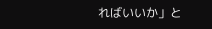ればいいか」と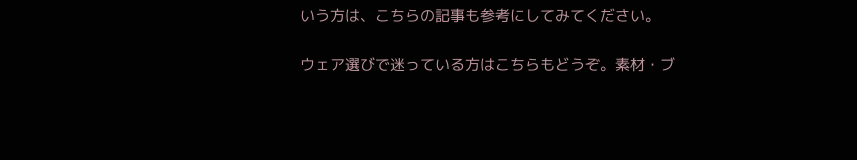いう方は、こちらの記事も参考にしてみてください。

ウェア選びで迷っている方はこちらもどうぞ。素材・ブ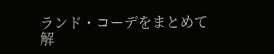ランド・コーデをまとめて解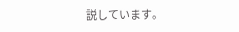説しています。